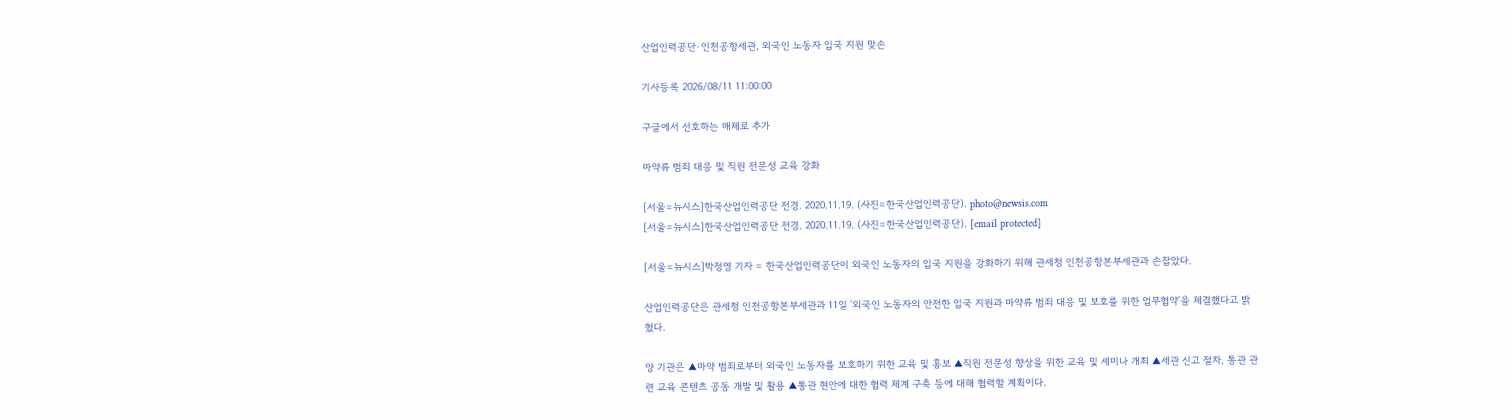산업인력공단·인천공항세관, 외국인 노동자 입국 지원 맞손

기사등록 2026/08/11 11:00:00

구글에서 선호하는 매체로 추가

마약류 범죄 대응 및 직원 전문성 교육 강화

[서울=뉴시스]한국산업인력공단 전경. 2020.11.19. (사진=한국산업인력공단). photo@newsis.com
[서울=뉴시스]한국산업인력공단 전경. 2020.11.19. (사진=한국산업인력공단). [email protected]

[서울=뉴시스]박정영 기자 = 한국산업인력공단이 외국인 노동자의 입국 지원을 강화하기 위해 관세청 인천공항본부세관과 손잡았다.

산업인력공단은 관세청 인천공항본부세관과 11일 '외국인 노동자의 안전한 입국 지원과 마약류 범죄 대응 및 보호를 위한 업무협약'을 체결했다고 밝혔다.

양 기관은 ▲마약 범죄로부터 외국인 노동자를 보호하기 위한 교육 및 홍보 ▲직원 전문성 향상을 위한 교육 및 세미나 개최 ▲세관 신고 절차, 통관 관련 교육 콘텐츠 공동 개발 및 활용 ▲통관 현안에 대한 협력 체계 구축 등에 대해 협력할 계획이다.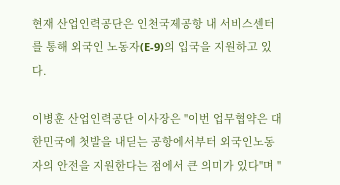현재 산업인력공단은 인천국제공항 내 서비스센터를 통해 외국인 노동자(E-9)의 입국을 지원하고 있다.

이병훈 산업인력공단 이사장은 "이번 업무협약은 대한민국에 첫발을 내딛는 공항에서부터 외국인노동자의 안전을 지원한다는 점에서 큰 의미가 있다"며 "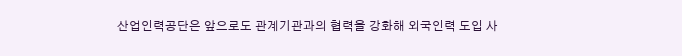산업인력공단은 앞으로도 관계기관과의 협력을 강화해 외국인력 도입 사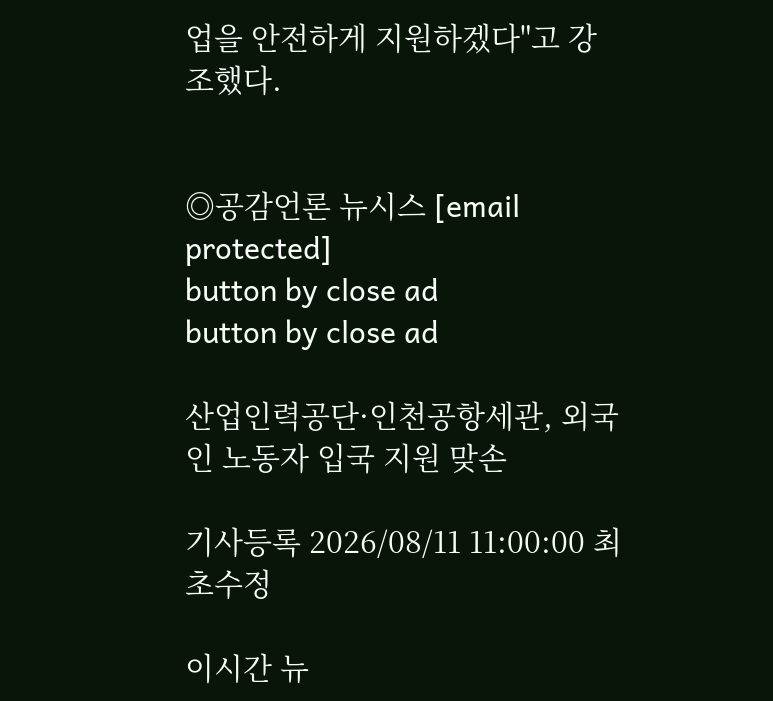업을 안전하게 지원하겠다"고 강조했다.


◎공감언론 뉴시스 [email protected]
button by close ad
button by close ad

산업인력공단·인천공항세관, 외국인 노동자 입국 지원 맞손

기사등록 2026/08/11 11:00:00 최초수정

이시간 뉴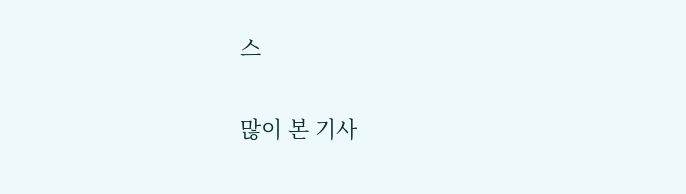스

많이 본 기사